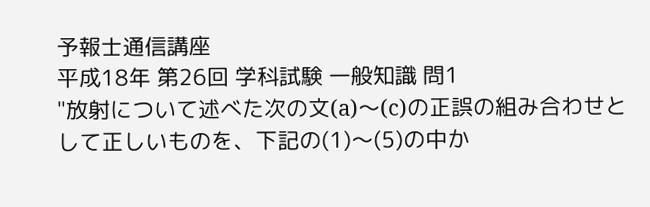予報士通信講座
平成18年 第26回 学科試験 一般知識 問1
"放射について述べた次の文(a)〜(c)の正誤の組み合わせとして正しいものを、下記の(1)〜(5)の中か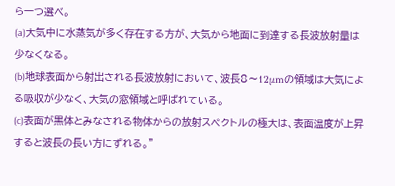ら一つ選べ。
(a)大気中に水蒸気が多く存在する方が、大気から地面に到達する長波放射量は少なくなる。
(b)地球表面から射出される長波放射において、波長8〜12μmの領域は大気による吸収が少なく、大気の窓領域と呼ばれている。
(c)表面が黒体とみなされる物体からの放射スペクトルの極大は、表面温度が上昇すると波長の長い方にずれる。"